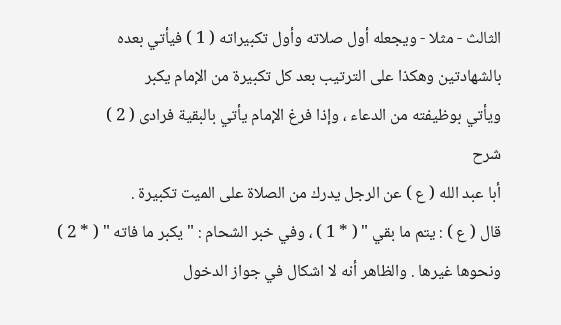الثالث - مثلا - ويجعله أول صلاته وأول تكبيراته ( 1 ) فيأتي بعده
بالشهادتين وهكذا على الترتيب بعد كل تكبيرة من الإمام يكبر
ويأتي بوظيفته من الدعاء ، وإذا فرغ الإمام يأتي بالبقية فرادى ( 2 )
شرح
أبا عبد الله ( ع ) عن الرجل يدرك من الصلاة على الميت تكبيرة .
قال ( ع ) : يتم ما بقي " ( * 1 ) ، وفي خبر الشحام : " يكبر ما فاته " ( * 2 )
ونحوها غيرها . والظاهر أنه لا اشكال في جواز الدخول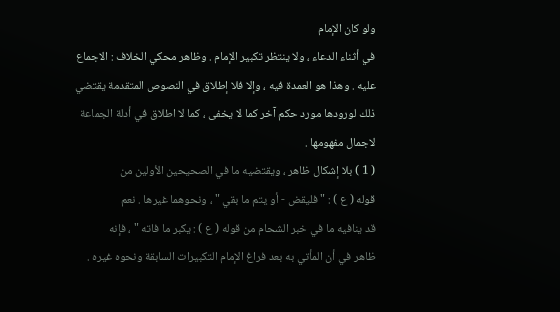ولو كان الإمام
في أثناء الدعاء ، ولا ينتظر تكبير الإمام . وظاهر محكي الخلاف : الاجماع
عليه . وهذا هو العمدة فيه ، وإلا فلا إطلاق في النصوص المتقدمة يقتضي
ذلك لورودها مورد حكم آخر كما لا يخفى ، كما لا اطلاق في أدلة الجماعة
لاجمال مفهومها .
( 1 ) بلا إشكال ظاهر ، ويقتضيه ما في الصحيحين الأولين من
قوله ( ع ) : " فليقض - أو يتم ما بقي " ، ونحوهما غيرها . نعم
قد ينافيه ما في خبر الشحام من قوله ( ع ) : يكبر ما فاته " ، فإنه
ظاهر في أن المأتي به بعد فراغ الإمام التكبيرات السابقة ونحوه غيره .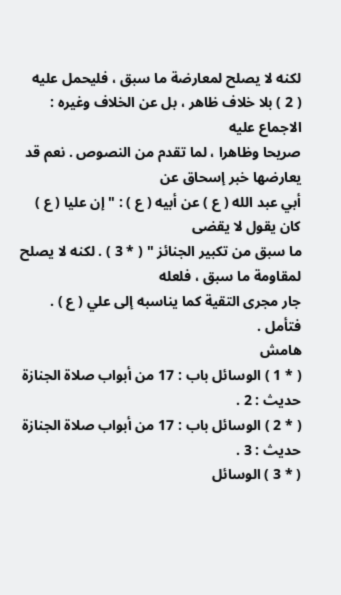لكنه لا يصلح لمعارضة ما سبق ، فليحمل عليه
( 2 ) بلا خلاف ظاهر ، بل عن الخلاف وغيره : الاجماع عليه
صريحا وظاهرا ، لما تقدم من النصوص . نعم قد يعارضها خبر إسحاق عن
أبي عبد الله ( ع ) عن أبيه ( ع ) : " إن عليا ( ع ) كان يقول لا يقضى
ما سبق من تكبير الجنائز " ( * 3 ) . لكنه لا يصلح لمقاومة ما سبق ، فلعله
جار مجرى التقية كما يناسبه إلى علي ( ع ) . فتأمل .
هامش
( * 1 ) الوسائل باب : 17 من أبواب صلاة الجنازة حديث : 2 .
( * 2 ) الوسائل باب : 17 من أبواب صلاة الجنازة حديث : 3 .
( * 3 ) الوسائل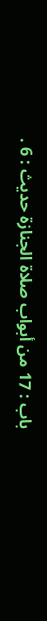باب : 17 من أبواب صلاة الجنازة حديث : 6 .